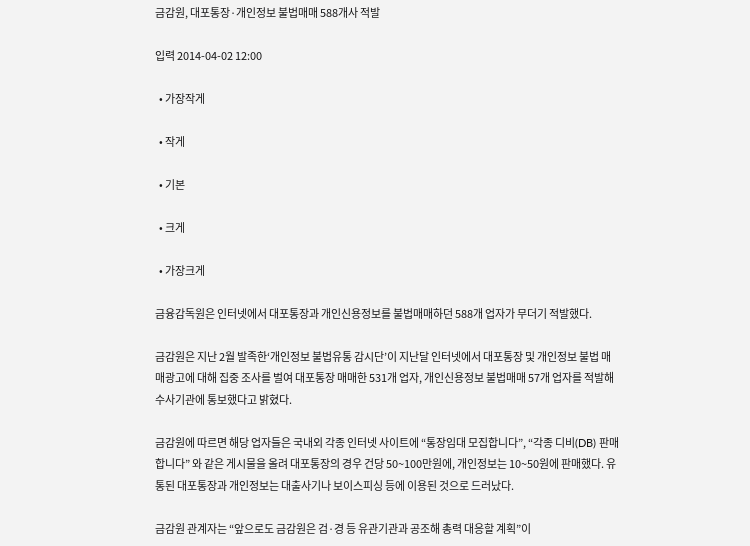금감원, 대포통장·개인정보 불법매매 588개사 적발

입력 2014-04-02 12:00

  • 가장작게

  • 작게

  • 기본

  • 크게

  • 가장크게

금융감독원은 인터넷에서 대포통장과 개인신용정보를 불법매매하던 588개 업자가 무더기 적발했다.

금감원은 지난 2월 발족한‘개인정보 불법유통 감시단’이 지난달 인터넷에서 대포통장 및 개인정보 불법 매매광고에 대해 집중 조사를 벌여 대포통장 매매한 531개 업자, 개인신용정보 불법매매 57개 업자를 적발해 수사기관에 통보했다고 밝혔다.

금감원에 따르면 해당 업자들은 국내외 각종 인터넷 사이트에 “통장임대 모집합니다”, “각종 디비(DB) 판매합니다” 와 같은 게시물을 올려 대포통장의 경우 건당 50~100만원에, 개인정보는 10~50원에 판매했다. 유통된 대포통장과 개인정보는 대출사기나 보이스피싱 등에 이용된 것으로 드러났다.

금감원 관계자는 “앞으로도 금감원은 검·경 등 유관기관과 공조해 총력 대응할 계획”이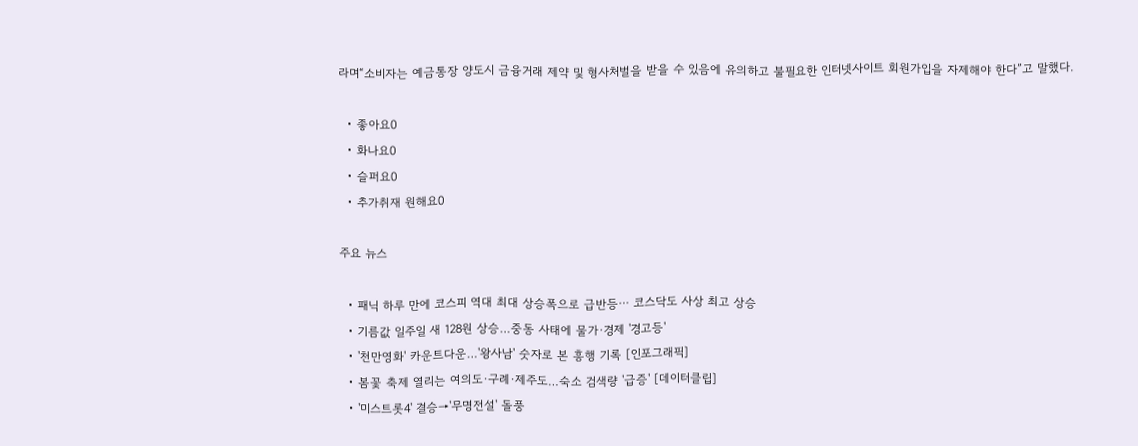라며“소비자는 예금통장 양도시 금융거래 제약 및 형사처벌을 받을 수 있음에 유의하고 불필요한 인터넷사이트 회원가입을 자제해야 한다”고 말했다.

  • 좋아요0
  • 화나요0
  • 슬퍼요0
  • 추가취재 원해요0

주요 뉴스

  • 패닉 하루 만에 코스피 역대 최대 상승폭으로 급반등⋯ 코스닥도 사상 최고 상승
  • 기름값 일주일 새 128원 상승…중동 사태에 물가·경제 '경고등'
  • '천만영화' 카운트다운…'왕사남' 숫자로 본 흥행 기록 [인포그래픽]
  • 봄꽃 축제 열리는 여의도·구례·제주도…숙소 검색량 '급증' [데이터클립]
  • '미스트롯4' 결승→'무명전설' 돌풍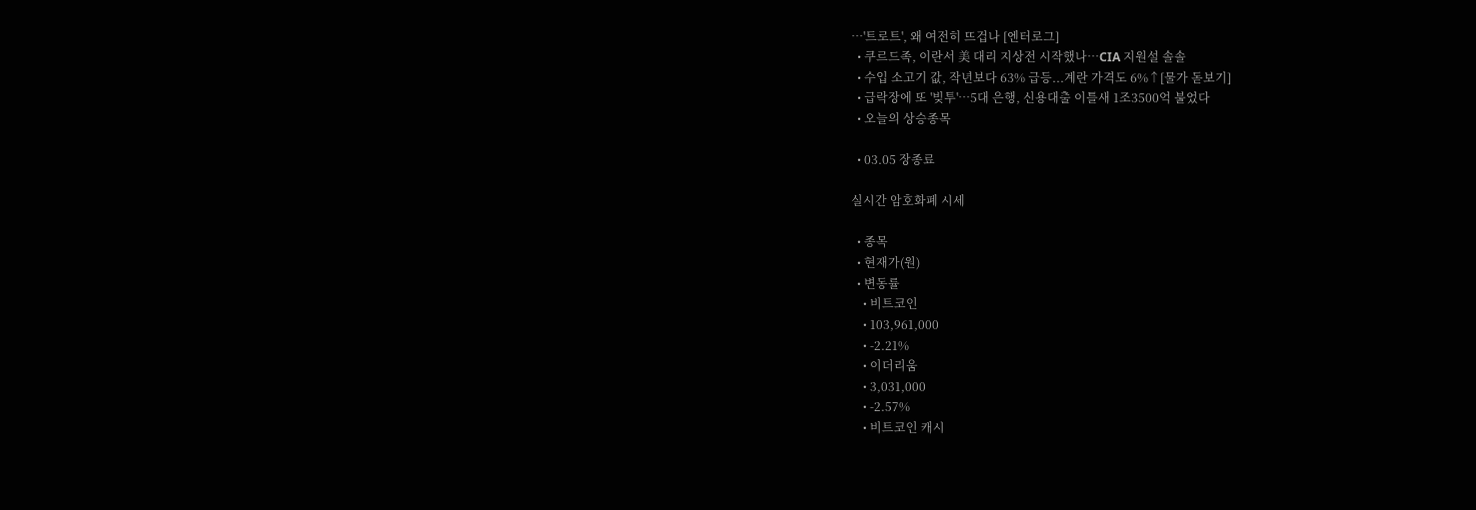⋯'트로트', 왜 여전히 뜨겁나 [엔터로그]
  • 쿠르드족, 이란서 美 대리 지상전 시작했나…CIA 지원설 솔솔
  • 수입 소고기 값, 작년보다 63% 급등...계란 가격도 6%↑[물가 돋보기]
  • 급락장에 또 '빚투'…5대 은행, 신용대출 이틀새 1조3500억 불었다
  • 오늘의 상승종목

  • 03.05 장종료

실시간 암호화폐 시세

  • 종목
  • 현재가(원)
  • 변동률
    • 비트코인
    • 103,961,000
    • -2.21%
    • 이더리움
    • 3,031,000
    • -2.57%
    • 비트코인 캐시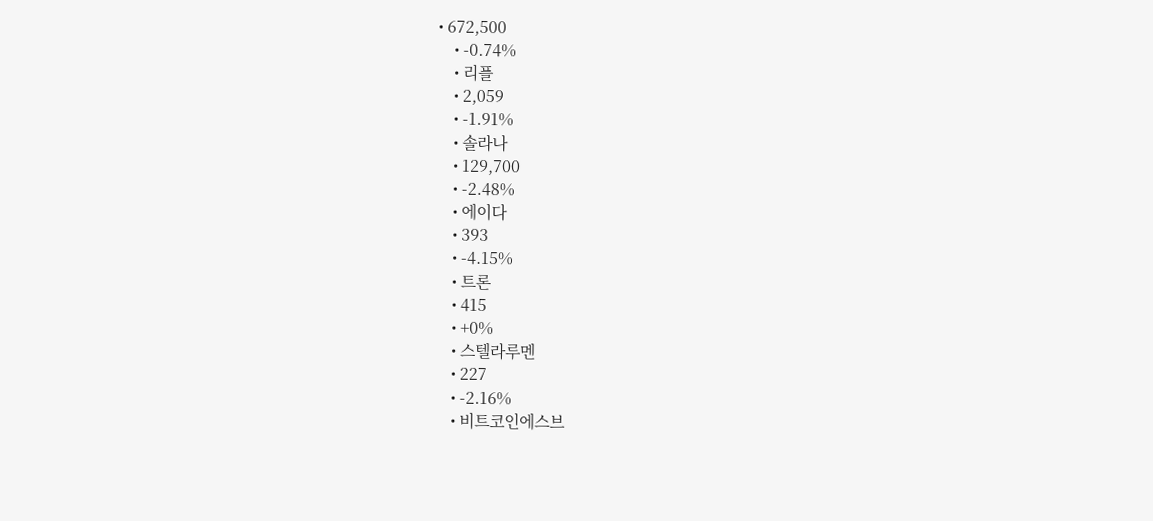• 672,500
    • -0.74%
    • 리플
    • 2,059
    • -1.91%
    • 솔라나
    • 129,700
    • -2.48%
    • 에이다
    • 393
    • -4.15%
    • 트론
    • 415
    • +0%
    • 스텔라루멘
    • 227
    • -2.16%
    • 비트코인에스브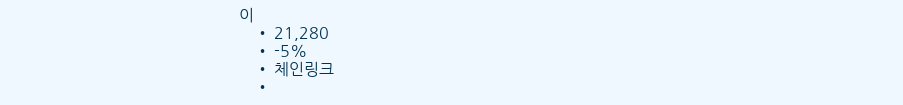이
    • 21,280
    • -5%
    • 체인링크
    •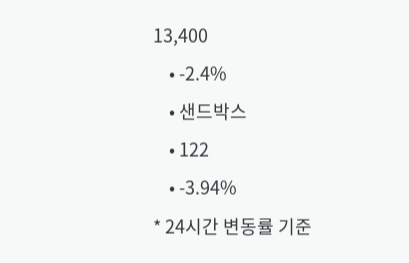13,400
    • -2.4%
    • 샌드박스
    • 122
    • -3.94%
* 24시간 변동률 기준